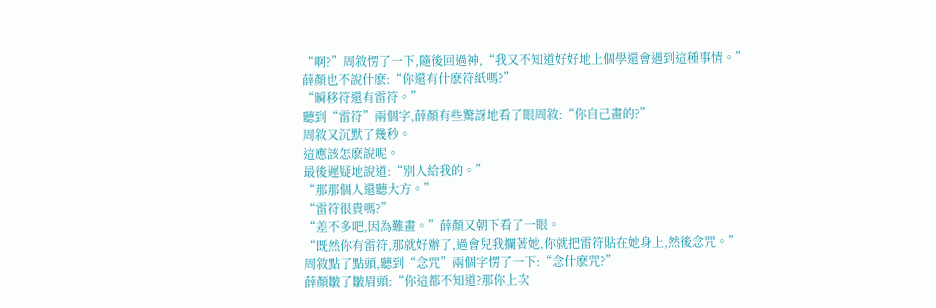“啊?”周敘愣了一下,隨後回過神,“我又不知道好好地上個學還會遇到這種事情。”
薛顏也不說什麽:“你還有什麽符紙嗎?”
“瞬移符還有雷符。”
聽到“雷符”兩個字,薛顏有些驚訝地看了眼周敘:“你自己畫的?”
周敘又沉默了幾秒。
這應該怎麽說呢。
最後遲疑地說道:“別人給我的。”
“那那個人還聽大方。”
“雷符很貴嗎?”
“差不多吧,因為難畫。”薛顏又朝下看了一眼。
“既然你有雷符,那就好辦了,過會兒我攔著她,你就把雷符貼在她身上,然後念咒。”
周敘點了點頭,聽到“念咒”兩個字愣了一下:“念什麽咒?”
薛顏皺了皺眉頭:“你這都不知道?那你上次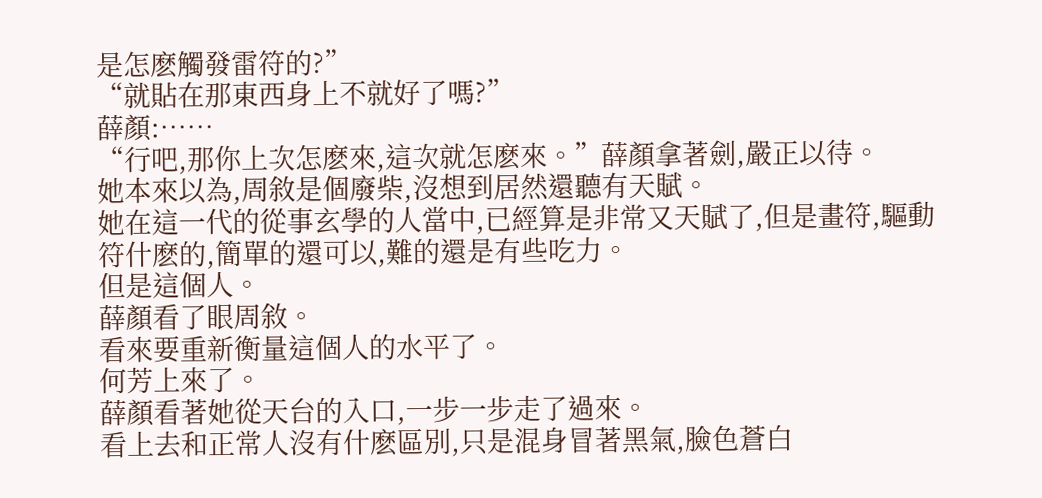是怎麽觸發雷符的?”
“就貼在那東西身上不就好了嗎?”
薛顏:……
“行吧,那你上次怎麽來,這次就怎麽來。”薛顏拿著劍,嚴正以待。
她本來以為,周敘是個廢柴,沒想到居然還聽有天賦。
她在這一代的從事玄學的人當中,已經算是非常又天賦了,但是畫符,驅動符什麽的,簡單的還可以,難的還是有些吃力。
但是這個人。
薛顏看了眼周敘。
看來要重新衡量這個人的水平了。
何芳上來了。
薛顏看著她從天台的入口,一步一步走了過來。
看上去和正常人沒有什麽區別,只是混身冒著黑氣,臉色蒼白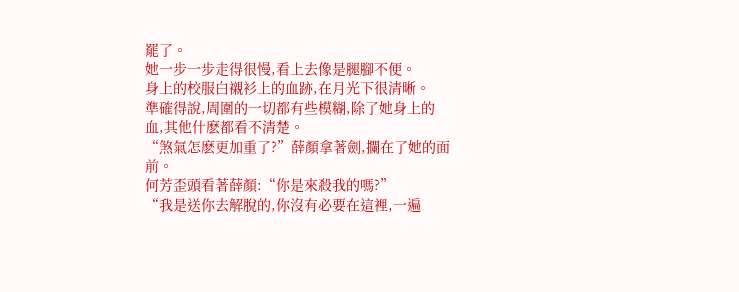罷了。
她一步一步走得很慢,看上去像是腿腳不便。
身上的校服白襯衫上的血跡,在月光下很清晰。
準確得說,周圍的一切都有些模糊,除了她身上的血,其他什麽都看不清楚。
“煞氣怎麽更加重了?”薛顏拿著劍,攔在了她的面前。
何芳歪頭看著薛顏:“你是來殺我的嗎?”
“我是送你去解脫的,你沒有必要在這裡,一遍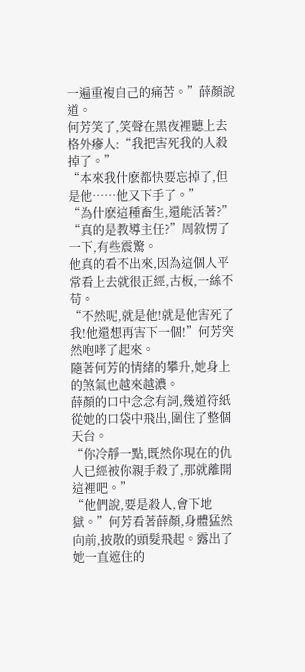一遍重複自己的痛苦。”薛顏說道。
何芳笑了,笑聲在黑夜裡聽上去格外瘮人:“我把害死我的人殺掉了。”
“本來我什麽都快要忘掉了,但是他……他又下手了。”
“為什麽這種畜生,還能活著?”
“真的是教導主任?”周敘愣了一下,有些震驚。
他真的看不出來,因為這個人平常看上去就很正經,古板,一絲不苟。
“不然呢,就是他!就是他害死了我!他還想再害下一個!”何芳突然咆哮了起來。
隨著何芳的情緒的攀升,她身上的煞氣也越來越濃。
薛顏的口中念念有詞,幾道符紙從她的口袋中飛出,圍住了整個天台。
“你冷靜一點,既然你現在的仇人已經被你親手殺了,那就離開這裡吧。”
“他們說,要是殺人,會下地獄。”何芳看著薛顏,身體猛然向前,披散的頭髮飛起。露出了她一直遮住的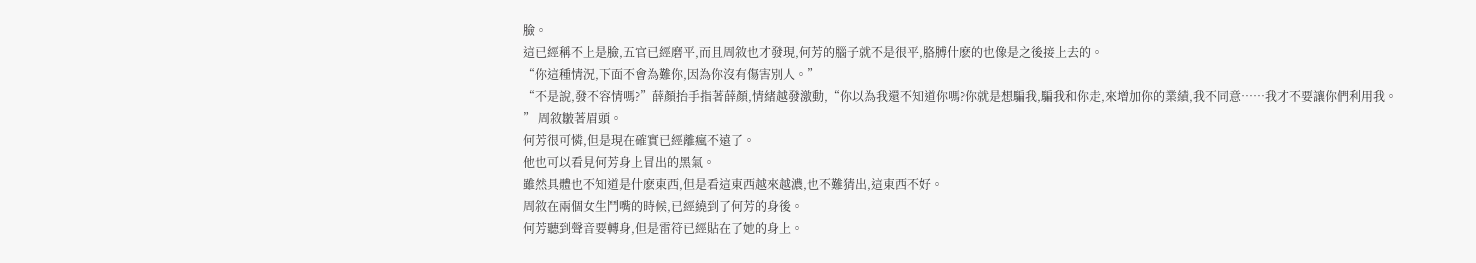臉。
這已經稱不上是臉,五官已經磨平,而且周敘也才發現,何芳的腦子就不是很平,胳膊什麽的也像是之後接上去的。
“你這種情況,下面不會為難你,因為你沒有傷害別人。”
“不是說,發不容情嗎?”薛顏抬手指著薛顏,情緒越發激動,“你以為我還不知道你嗎?你就是想騙我,騙我和你走,來增加你的業績,我不同意……我才不要讓你們利用我。
” 周敘皺著眉頭。
何芳很可憐,但是現在確實已經離瘋不遠了。
他也可以看見何芳身上冒出的黑氣。
雖然具體也不知道是什麽東西,但是看這東西越來越濃,也不難猜出,這東西不好。
周敘在兩個女生鬥嘴的時候,已經繞到了何芳的身後。
何芳聽到聲音要轉身,但是雷符已經貼在了她的身上。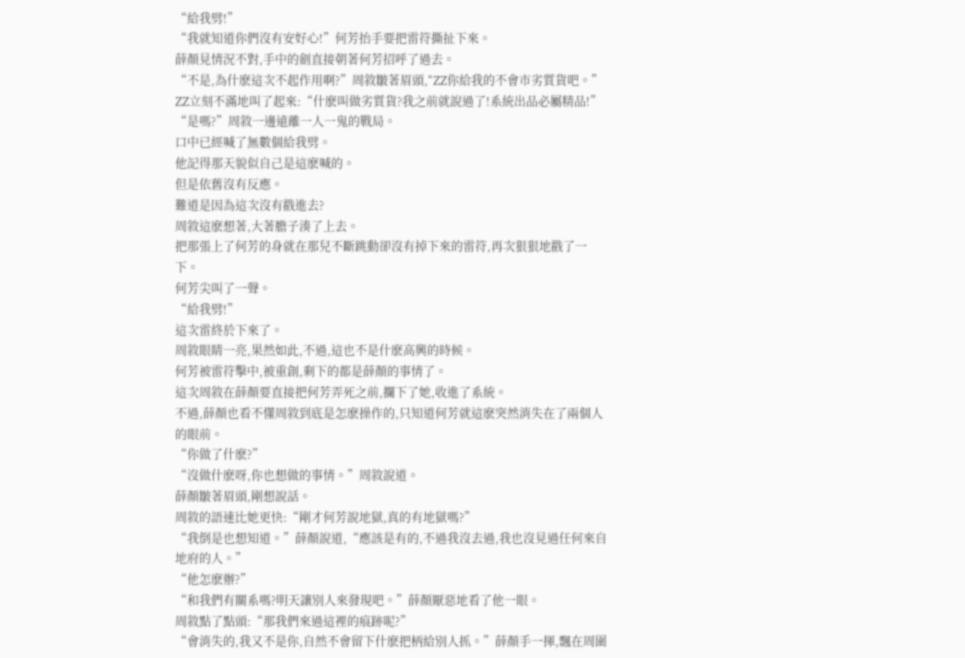“給我劈!”
“我就知道你們沒有安好心!”何芳抬手要把雷符撕扯下來。
薛顏見情況不對,手中的劍直接朝著何芳招呼了過去。
“不是,為什麽這次不起作用啊?”周敘皺著眉頭,“ZZ你給我的不會市劣質貨吧。”
ZZ立刻不滿地叫了起來:“什麽叫做劣質貨?我之前就說過了!系統出品必屬精品!”
“是嗎?”周敘一邊遠離一人一鬼的戰局。
口中已經喊了無數個給我劈。
他記得那天貌似自己是這麽喊的。
但是依舊沒有反應。
難道是因為這次沒有戳進去?
周敘這麽想著,大著膽子湊了上去。
把那張上了何芳的身就在那兒不斷跳動卻沒有掉下來的雷符,再次狠狠地戳了一下。
何芳尖叫了一聲。
“給我劈!”
這次雷終於下來了。
周敘眼睛一亮,果然如此,不過,這也不是什麽高興的時候。
何芳被雷符擊中,被重創,剩下的都是薛顏的事情了。
這次周敘在薛顏要直接把何芳弄死之前,攔下了她,收進了系統。
不過,薛顏也看不懂周敘到底是怎麽操作的,只知道何芳就這麽突然消失在了兩個人的眼前。
“你做了什麽?”
“沒做什麽呀,你也想做的事情。”周敘說道。
薛顏皺著眉頭,剛想說話。
周敘的語速比她更快:“剛才何芳說地獄,真的有地獄嗎?”
“我倒是也想知道。”薛顏說道,“應該是有的,不過我沒去過,我也沒見過任何來自地府的人。”
“他怎麽辦?”
“和我們有關系嗎?明天讓別人來發現吧。”薛顏厭惡地看了他一眼。
周敘點了點頭:“那我們來過這裡的痕跡呢?”
“會消失的,我又不是你,自然不會留下什麽把柄給別人抓。”薛顏手一揮,飄在周圍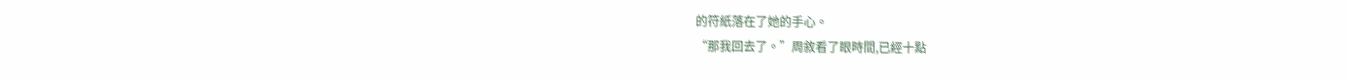的符紙落在了她的手心。
“那我回去了。”周敘看了眼時間,已經十點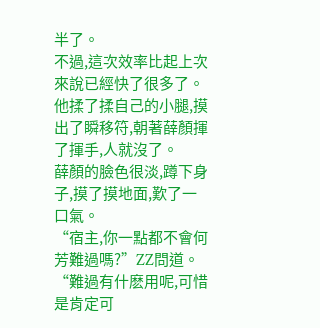半了。
不過,這次效率比起上次來說已經快了很多了。
他揉了揉自己的小腿,摸出了瞬移符,朝著薛顏揮了揮手,人就沒了。
薛顏的臉色很淡,蹲下身子,摸了摸地面,歎了一口氣。
“宿主,你一點都不會何芳難過嗎?”ZZ問道。
“難過有什麽用呢,可惜是肯定可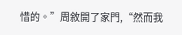惜的。”周敘開了家門,“然而我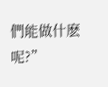們能做什麽呢?”